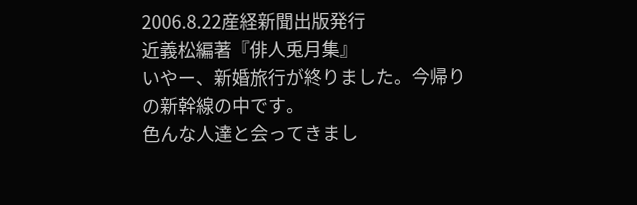2006.8.22産経新聞出版発行
近義松編著『俳人兎月集』
いやー、新婚旅行が終りました。今帰りの新幹線の中です。
色んな人達と会ってきまし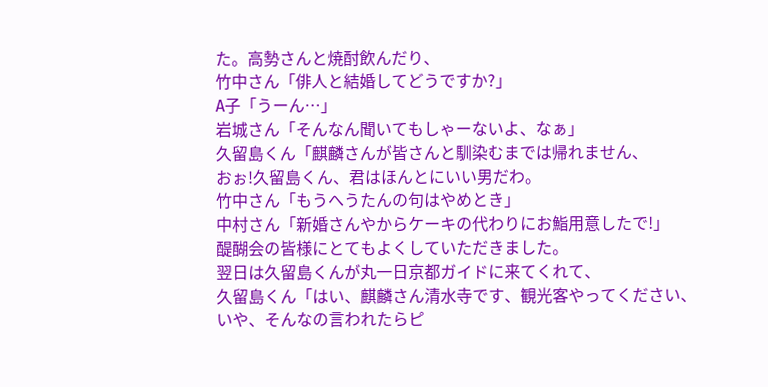た。高勢さんと焼酎飲んだり、
竹中さん「俳人と結婚してどうですか?」
A子「うーん…」
岩城さん「そんなん聞いてもしゃーないよ、なぁ」
久留島くん「麒麟さんが皆さんと馴染むまでは帰れません、
おぉ!久留島くん、君はほんとにいい男だわ。
竹中さん「もうへうたんの句はやめとき」
中村さん「新婚さんやからケーキの代わりにお鮨用意したで!」
醍醐会の皆様にとてもよくしていただきました。
翌日は久留島くんが丸一日京都ガイドに来てくれて、
久留島くん「はい、麒麟さん清水寺です、観光客やってください、
いや、そんなの言われたらピ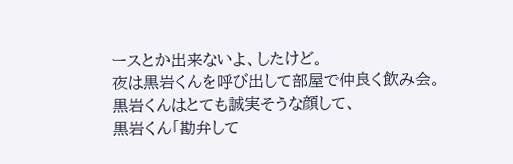ースとか出来ないよ、したけど。
夜は黒岩くんを呼び出して部屋で仲良く飲み会。
黒岩くんはとても誠実そうな顔して、
黒岩くん「勘弁して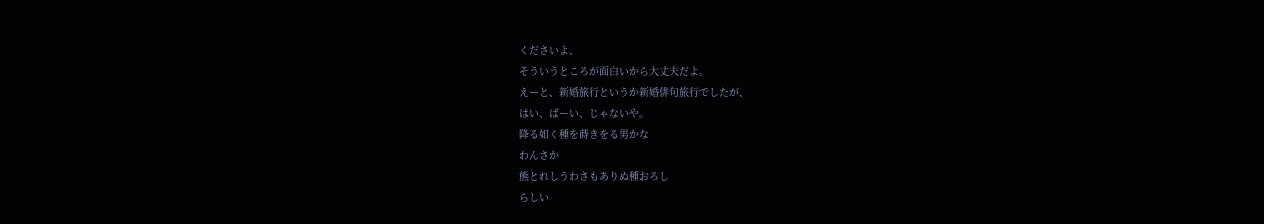くださいよ、
そういうところが面白いから大丈夫だよ。
えーと、新婚旅行というか新婚俳句旅行でしたが、
はい、ばーい、じゃないや。
降る如く種を蒔きをる男かな
わんさか
熊とれしうわさもありぬ種おろし
らしい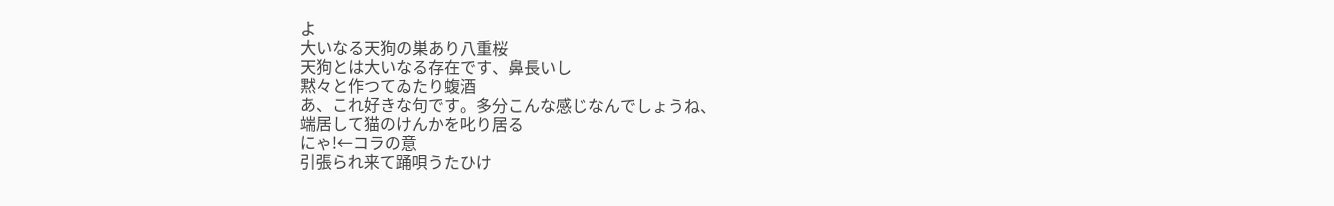よ
大いなる天狗の巣あり八重桜
天狗とは大いなる存在です、鼻長いし
黙々と作つてゐたり蝮酒
あ、これ好きな句です。多分こんな感じなんでしょうね、
端居して猫のけんかを叱り居る
にゃ!←コラの意
引張られ来て踊唄うたひけ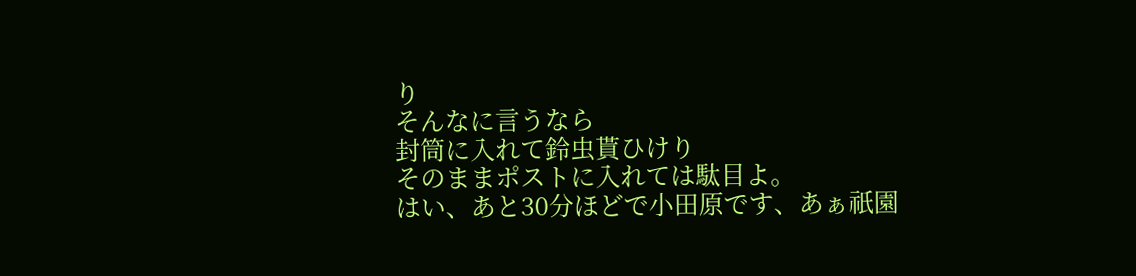り
そんなに言うなら
封筒に入れて鈴虫貰ひけり
そのままポストに入れては駄目よ。
はい、あと30分ほどで小田原です、あぁ祇園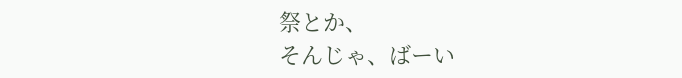祭とか、
そんじゃ、ばーい